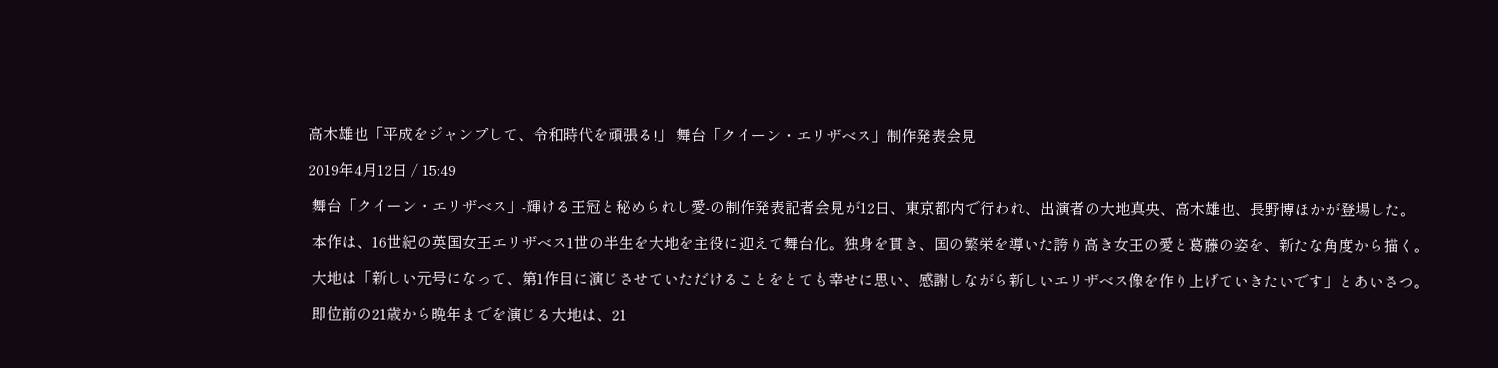高木雄也「平成をジャンプして、令和時代を頑張る!」 舞台「クイーン・エリザベス」制作発表会見

2019年4月12日 / 15:49

 舞台「クイーン・エリザベス」-輝ける王冠と秘められし愛-の制作発表記者会見が12日、東京都内で行われ、出演者の大地真央、高木雄也、長野博ほかが登場した。

 本作は、16世紀の英国女王エリザベス1世の半生を大地を主役に迎えて舞台化。独身を貫き、国の繁栄を導いた誇り高き女王の愛と葛藤の姿を、新たな角度から描く。

 大地は「新しい元号になって、第1作目に演じさせていただけることをとても幸せに思い、感謝しながら新しいエリザベス像を作り上げていきたいです」とあいさつ。

 即位前の21歳から晩年までを演じる大地は、21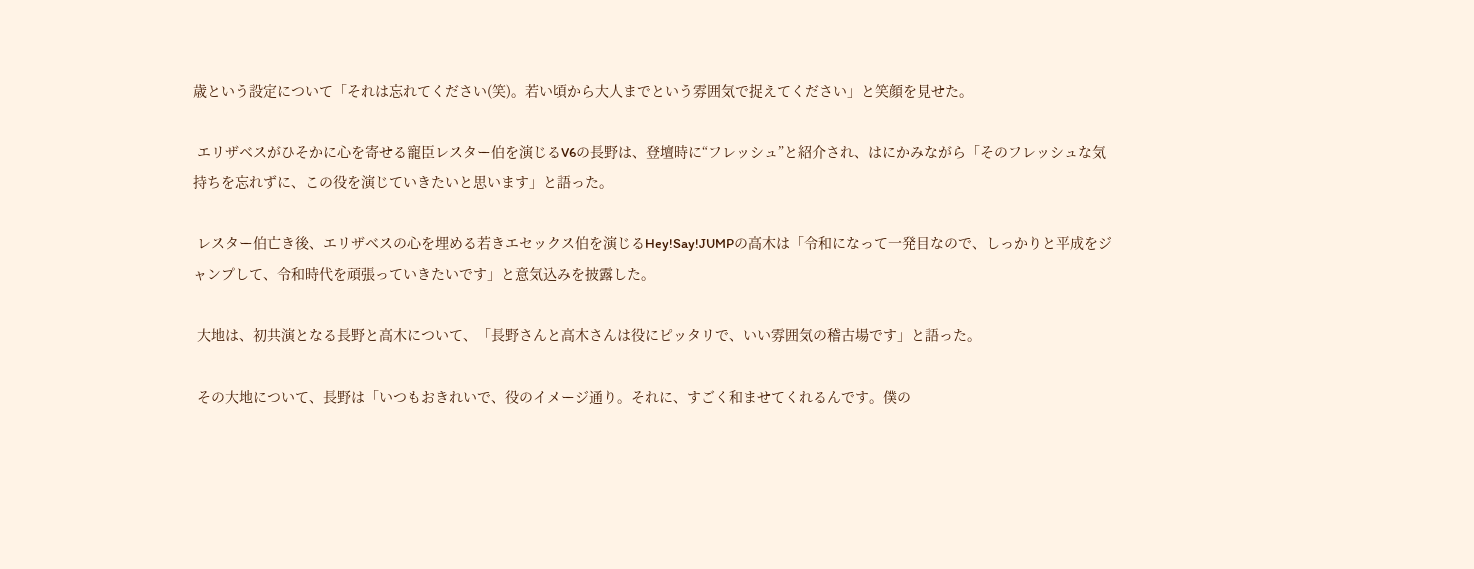歳という設定について「それは忘れてください(笑)。若い頃から大人までという雰囲気で捉えてください」と笑顔を見せた。

 エリザベスがひそかに心を寄せる寵臣レスター伯を演じるV6の長野は、登壇時に“フレッシュ”と紹介され、はにかみながら「そのフレッシュな気持ちを忘れずに、この役を演じていきたいと思います」と語った。

 レスター伯亡き後、エリザベスの心を埋める若きエセックス伯を演じるHey!Say!JUMPの高木は「令和になって一発目なので、しっかりと平成をジャンプして、令和時代を頑張っていきたいです」と意気込みを披露した。

 大地は、初共演となる長野と高木について、「長野さんと高木さんは役にピッタリで、いい雰囲気の稽古場です」と語った。

 その大地について、長野は「いつもおきれいで、役のイメージ通り。それに、すごく和ませてくれるんです。僕の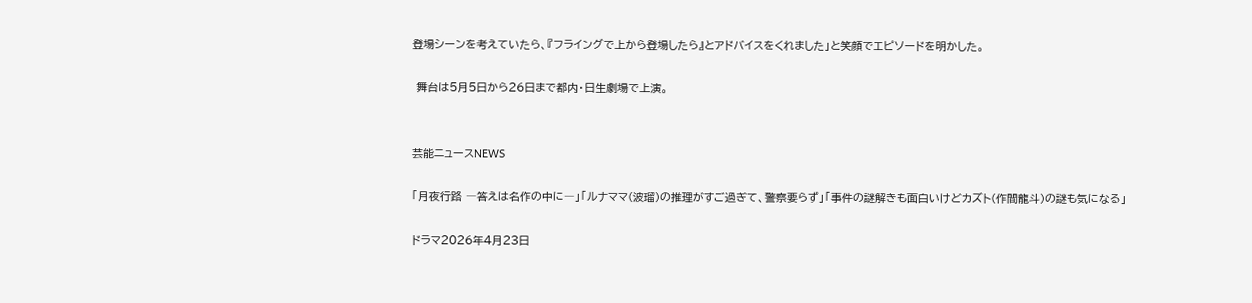登場シーンを考えていたら、『フライングで上から登場したら』とアドバイスをくれました」と笑顔でエピソードを明かした。

 舞台は5月5日から26日まで都内・日生劇場で上演。


芸能ニュースNEWS

「月夜行路 ―答えは名作の中に―」「ルナママ(波瑠)の推理がすご過ぎて、警察要らず」「事件の謎解きも面白いけどカズト(作間龍斗)の謎も気になる」

ドラマ2026年4月23日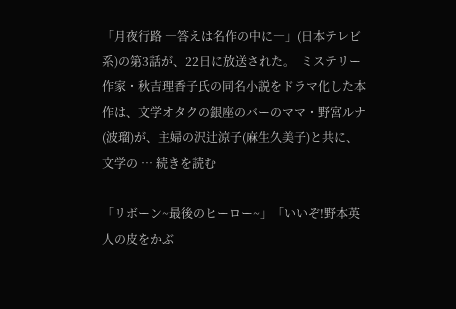「月夜行路 ―答えは名作の中に―」(日本テレビ系)の第3話が、22日に放送された。  ミステリー作家・秋吉理香子氏の同名小説をドラマ化した本作は、文学オタクの銀座のバーのママ・野宮ルナ(波瑠)が、主婦の沢辻涼子(麻生久美子)と共に、文学の … 続きを読む

「リボーン~最後のヒーロー~」「いいぞ!野本英人の皮をかぶ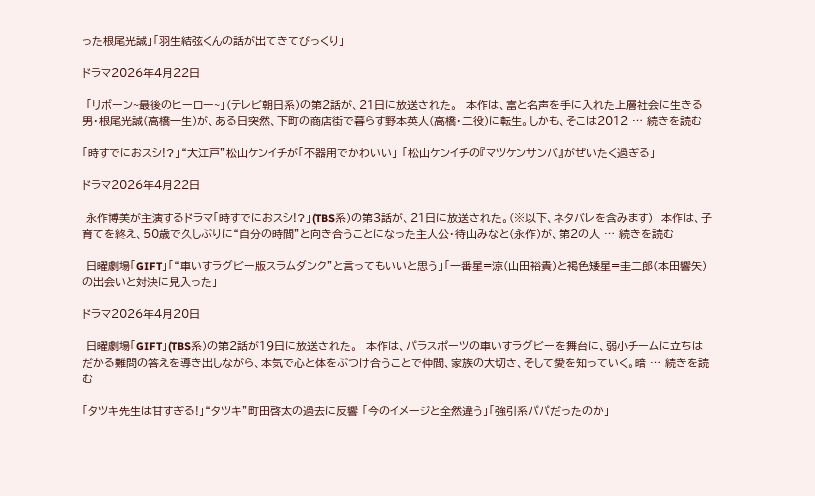った根尾光誠」「羽生結弦くんの話が出てきてびっくり」

ドラマ2026年4月22日

 「リボーン~最後のヒーロー~」(テレビ朝日系)の第2話が、21日に放送された。  本作は、富と名声を手に入れた上層社会に生きる男・根尾光誠(高橋一生)が、ある日突然、下町の商店街で暮らす野本英人(高橋・二役)に転生。しかも、そこは2012 … 続きを読む

「時すでにおスシ!?」“大江戸”松山ケンイチが「不器用でかわいい」 「松山ケンイチの『マツケンサンバ』がぜいたく過ぎる」

ドラマ2026年4月22日

 永作博美が主演するドラマ「時すでにおスシ!?」(TBS系)の第3話が、21日に放送された。(※以下、ネタバレを含みます)  本作は、子育てを終え、50歳で久しぶりに“自分の時間”と向き合うことになった主人公・待山みなと(永作)が、第2の人 … 続きを読む

 日曜劇場「GIFT」「“車いすラグビー版スラムダンク”と言ってもいいと思う」「一番星=涼(山田裕貴)と褐色矮星=圭二郎(本田響矢)の出会いと対決に見入った」

ドラマ2026年4月20日

 日曜劇場「GIFT」(TBS系)の第2話が19日に放送された。  本作は、パラスポーツの車いすラグビーを舞台に、弱小チームに立ちはだかる難問の答えを導き出しながら、本気で心と体をぶつけ合うことで仲間、家族の大切さ、そして愛を知っていく。暗 … 続きを読む

「タツキ先生は甘すぎる!」“タツキ”町田啓太の過去に反響 「今のイメージと全然違う」「強引系パパだったのか」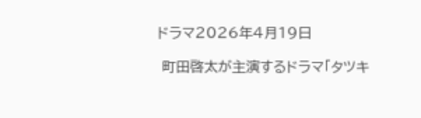ドラマ2026年4月19日

 町田啓太が主演するドラマ「タツキ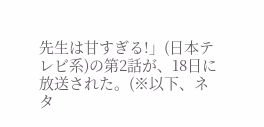先生は甘すぎる!」(日本テレビ系)の第2話が、18日に放送された。(※以下、ネタ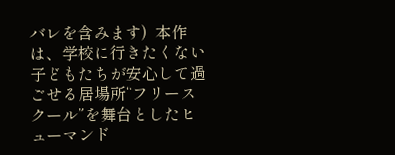バレを含みます)  本作は、学校に行きたくない子どもたちが安心して過ごせる居場所“フリースクール”を舞台としたヒューマンド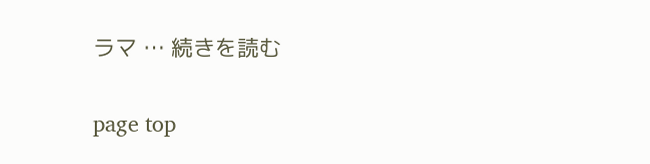ラマ … 続きを読む

page top